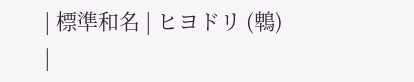| 標準和名 | ヒヨドリ (鵯) |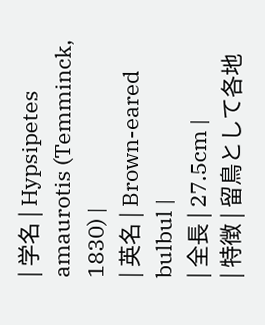| 学名 | Hypsipetes amaurotis (Temminck, 1830) |
| 英名 | Brown-eared bulbul |
| 全長 | 27.5cm |
| 特徴 | 留鳥として各地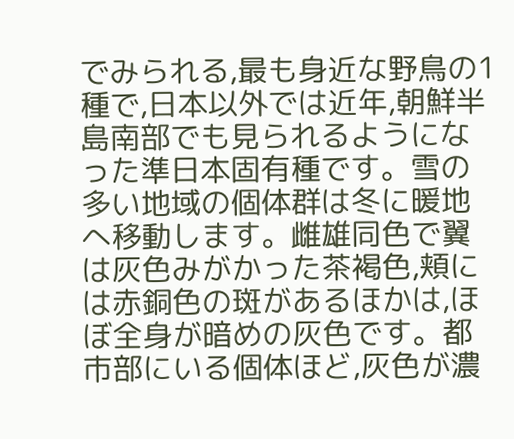でみられる,最も身近な野鳥の1種で,日本以外では近年,朝鮮半島南部でも見られるようになった準日本固有種です。雪の多い地域の個体群は冬に暖地へ移動します。雌雄同色で翼は灰色みがかった茶褐色,頬には赤銅色の斑があるほかは,ほぼ全身が暗めの灰色です。都市部にいる個体ほど,灰色が濃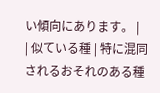い傾向にあります。 |
| 似ている種 | 特に混同されるおそれのある種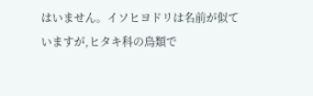はいません。イソヒヨドリは名前が似ていますが,ヒタキ科の鳥類で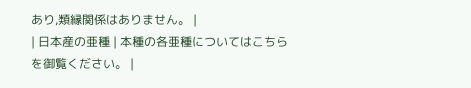あり,類縁関係はありません。 |
| 日本産の亜種 | 本種の各亜種についてはこちらを御覧ください。 |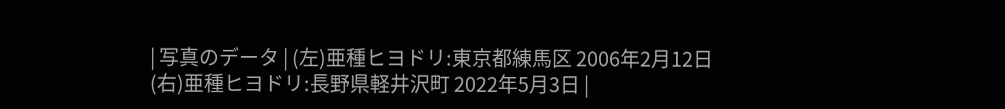| 写真のデータ | (左)亜種ヒヨドリ:東京都練馬区 2006年2月12日 (右)亜種ヒヨドリ:長野県軽井沢町 2022年5月3日 |